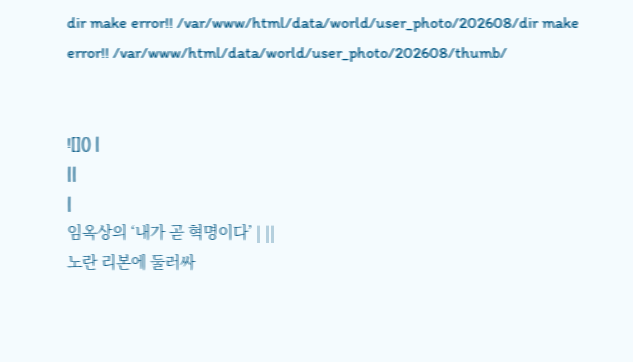dir make error!! /var/www/html/data/world/user_photo/202608/dir make error!! /var/www/html/data/world/user_photo/202608/thumb/


![]() |
||
|
임옥상의 ‘내가 곧 혁명이다’ | ||
노란 리본에 둘러싸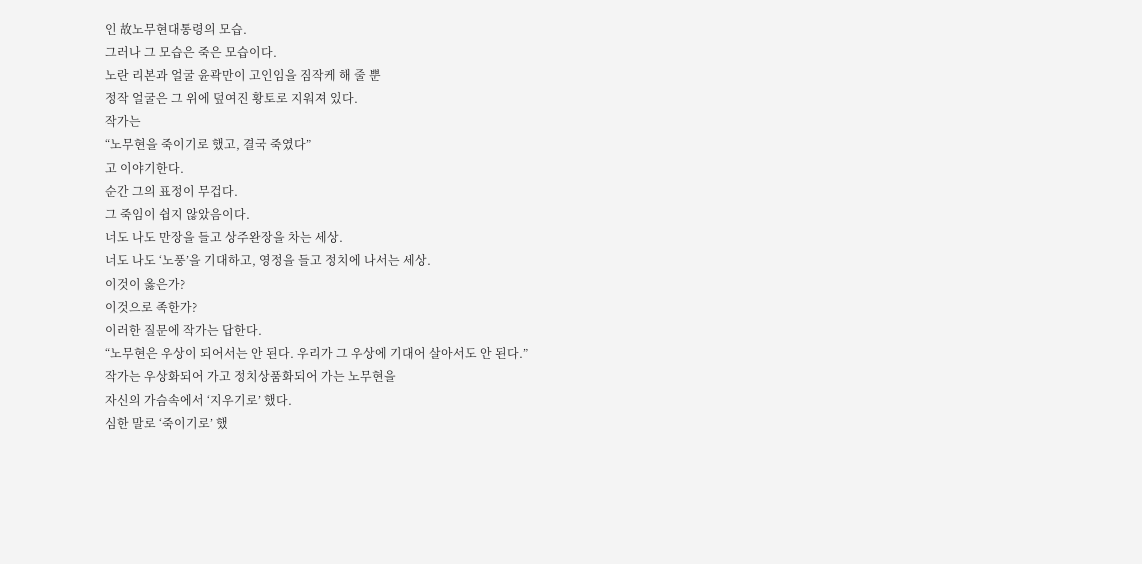인 故노무현대통령의 모습.
그러나 그 모습은 죽은 모습이다.
노란 리본과 얼굴 윤곽만이 고인임을 짐작케 해 줄 뿐
정작 얼굴은 그 위에 덮여진 황토로 지워져 있다.
작가는
“노무현을 죽이기로 했고, 결국 죽였다”
고 이야기한다.
순간 그의 표정이 무겁다.
그 죽임이 쉽지 않았음이다.
너도 나도 만장을 들고 상주완장을 차는 세상.
너도 나도 ‘노풍’을 기대하고, 영정을 들고 정치에 나서는 세상.
이것이 옳은가?
이것으로 족한가?
이러한 질문에 작가는 답한다.
“노무현은 우상이 되어서는 안 된다. 우리가 그 우상에 기대어 살아서도 안 된다.”
작가는 우상화되어 가고 정치상품화되어 가는 노무현을
자신의 가슴속에서 ‘지우기로’ 했다.
심한 말로 ‘죽이기로’ 했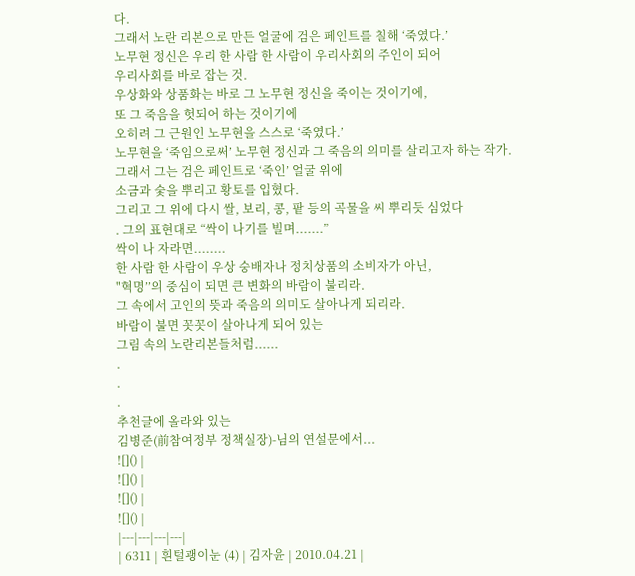다.
그래서 노란 리본으로 만든 얼굴에 검은 페인트를 칠해 ‘죽였다.’
노무현 정신은 우리 한 사람 한 사람이 우리사회의 주인이 되어
우리사회를 바로 잡는 것.
우상화와 상품화는 바로 그 노무현 정신을 죽이는 것이기에,
또 그 죽음을 헛되어 하는 것이기에
오히려 그 근원인 노무현을 스스로 ‘죽였다.’
노무현을 ‘죽임으로써’ 노무현 정신과 그 죽음의 의미를 살리고자 하는 작가.
그래서 그는 검은 페인트로 ‘죽인’ 얼굴 위에
소금과 숯을 뿌리고 황토를 입혔다.
그리고 그 위에 다시 쌀, 보리, 콩, 팥 등의 곡물을 씨 뿌리듯 심었다
. 그의 표현대로 “싹이 나기를 빌며.......”
싹이 나 자라면........
한 사람 한 사람이 우상 숭배자나 정치상품의 소비자가 아닌,
"혁명’’의 중심이 되면 큰 변화의 바람이 불리라.
그 속에서 고인의 뜻과 죽음의 의미도 살아나게 되리라.
바람이 불면 꼿꼿이 살아나게 되어 있는
그림 속의 노란리본들처럼......
.
.
.
추천글에 올라와 있는
김병준(前참여정부 정책실장)-님의 연설문에서...
![]() |
![]() |
![]() |
![]() |
|---|---|---|---|
| 6311 | 흰털괭이눈 (4) | 김자윤 | 2010.04.21 |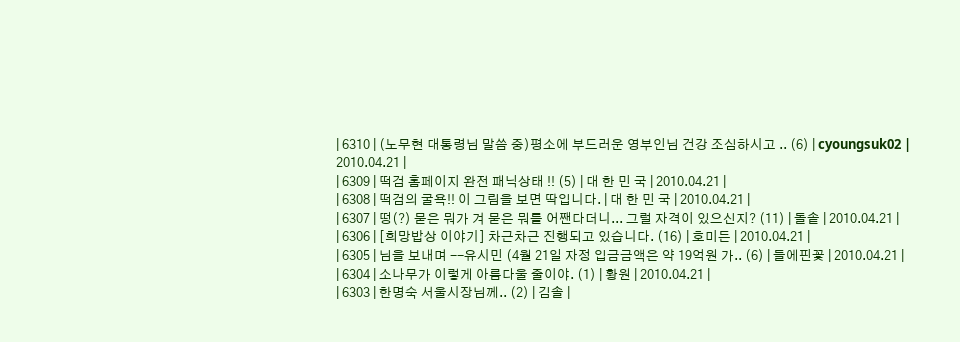| 6310 | (노무현 대통령님 말씀 중)평소에 부드러운 영부인님 건강 조심하시고 .. (6) | cyoungsuk02 | 2010.04.21 |
| 6309 | 떡검 홈페이지 완전 패닉상태 !! (5) | 대 한 민 국 | 2010.04.21 |
| 6308 | 떡검의 굴욕!! 이 그림을 보면 딱입니다. | 대 한 민 국 | 2010.04.21 |
| 6307 | 떵(?) 묻은 뭐가 겨 묻은 뭐를 어짼다더니... 그럴 자격이 있으신지? (11) | 돌솥 | 2010.04.21 |
| 6306 | [희망밥상 이야기] 차근차근 진행되고 있습니다. (16) | 호미든 | 2010.04.21 |
| 6305 | 님을 보내며 --유시민 (4월 21일 자정 입금금액은 약 19억원 가.. (6) | 들에핀꽃 | 2010.04.21 |
| 6304 | 소나무가 이렇게 아름다울 줄이야. (1) | 황원 | 2010.04.21 |
| 6303 | 한명숙 서울시장님께.. (2) | 김솔 |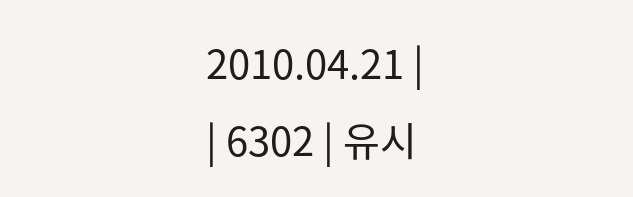2010.04.21 |
| 6302 | 유시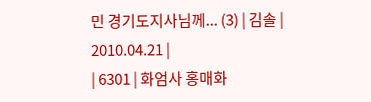민 경기도지사님께... (3) | 김솔 | 2010.04.21 |
| 6301 | 화엄사 홍매화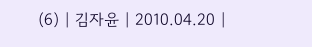(6) | 김자윤 | 2010.04.20 |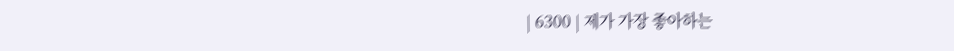| 6300 | 제가 가장 좋아하는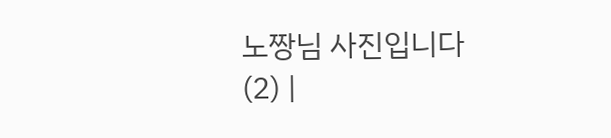노짱님 사진입니다 (2) |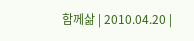함께삶 | 2010.04.20 |